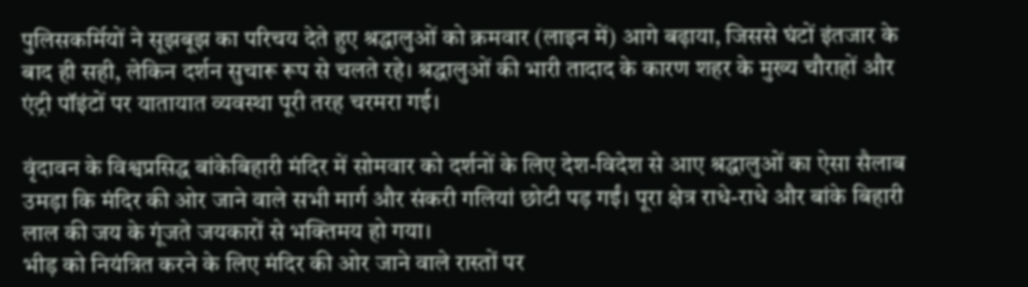पुलिसकर्मियों ने सूझबूझ का परिचय देते हुए श्रद्धालुओं को क्रमवार (लाइन में) आगे बढ़ाया, जिससे घंटों इंतजार के बाद ही सही, लेकिन दर्शन सुचारू रूप से चलते रहे। श्रद्धालुओं की भारी तादाद के कारण शहर के मुख्य चौराहों और एंट्री पॉइंटों पर यातायात व्यवस्था पूरी तरह चरमरा गई।

वृंदावन के विश्वप्रसिद्ध बांकेबिहारी मंदिर में सोमवार को दर्शनों के लिए देश-विदेश से आए श्रद्धालुओं का ऐसा सैलाब उमड़ा कि मंदिर की ओर जाने वाले सभी मार्ग और संकरी गलियां छोटी पड़ गईं। पूरा क्षेत्र राधे-राधे और बांके बिहारी लाल की जय के गूंजते जयकारों से भक्तिमय हो गया।
भीड़ को नियंत्रित करने के लिए मंदिर की ओर जाने वाले रास्तों पर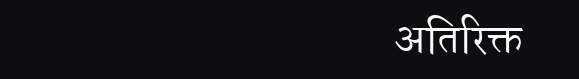अतिरिक्त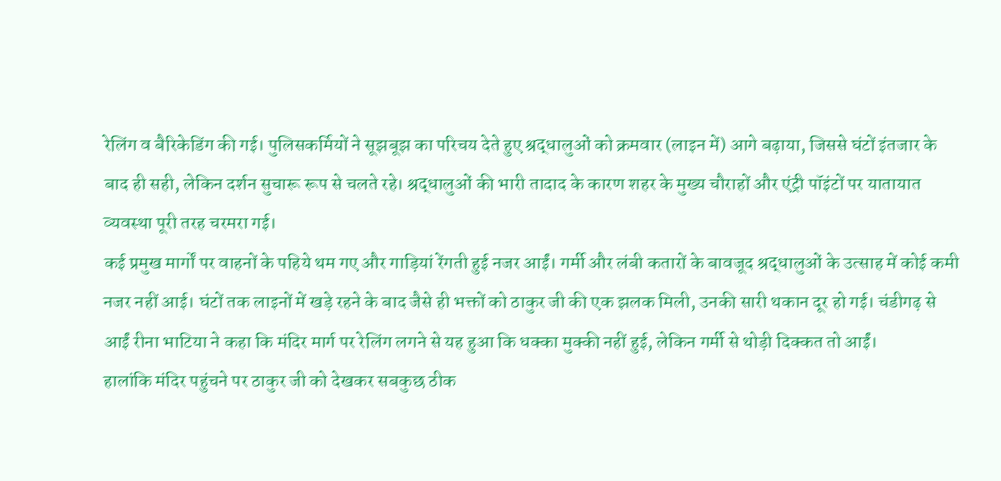रेलिंग व बैरिकेडिंग की गई। पुलिसकर्मियों ने सूझबूझ का परिचय देते हुए श्रद्धालुओं को क्रमवार (लाइन में) आगे बढ़ाया, जिससे घंटों इंतजार के बाद ही सही, लेकिन दर्शन सुचारू रूप से चलते रहे। श्रद्धालुओं की भारी तादाद के कारण शहर के मुख्य चौराहों और एंट्री पॉइंटों पर यातायात व्यवस्था पूरी तरह चरमरा गई।
कई प्रमुख मार्गों पर वाहनों के पहिये थम गए और गाड़ियां रेंगती हुई नजर आईं। गर्मी और लंबी कतारों के बावजूद श्रद्धालुओं के उत्साह में कोई कमी नजर नहीं आई। घंटों तक लाइनों में खड़े रहने के बाद जैसे ही भक्तों को ठाकुर जी की एक झलक मिली, उनकी सारी थकान दूर हो गई। चंडीगढ़ से आईं रीना भाटिया ने कहा कि मंदिर मार्ग पर रेलिंग लगने से यह हुआ कि धक्का मुक्की नहीं हुई, लेकिन गर्मी से थोड़ी दिक्कत तो आईं।
हालांकि मंदिर पहुंचने पर ठाकुर जी को देखकर सबकुछ ठीक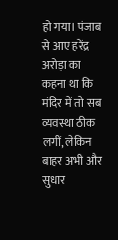हो गया। पंजाब से आए हरेंद्र अरोड़ा का कहना था कि मंदिर में तो सब व्यवस्था ठीक लगीं, लेकिन बाहर अभी और सुधार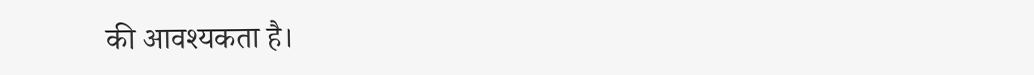की आवश्यकता है।